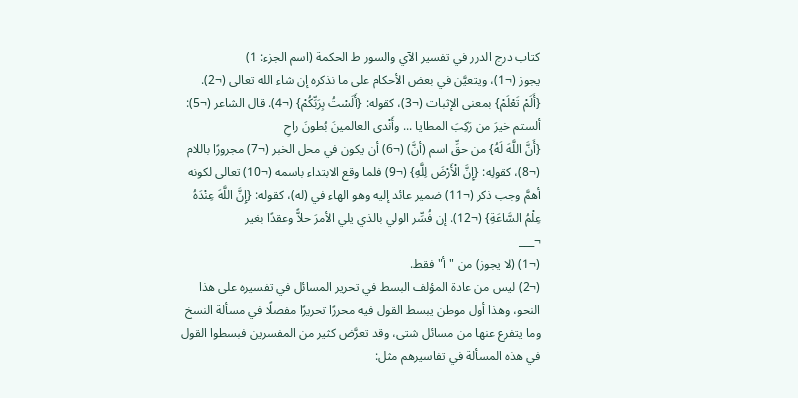كتاب درج الدرر في تفسير الآي والسور ط الحكمة (اسم الجزء: 1)
يجوز (¬1)، ويتعيَّن في بعض الأحكام على ما نذكره إن شاء الله تعالى (¬2).
{أَلَمْ تَعْلَمْ} بمعنى الإثبات (¬3)، كقوله: {أَلَسْتُ بِرَبِّكُمْ} (¬4). قال الشاعر (¬5):
ألستم خيرَ من رَكِبَ المطايا ... وأَنْدى العالمينَ بُطونَ راحِ
{أَنَّ اللَّهَ لَهُ} من حقِّ اسم (أنَّ) (¬6) أن يكون في محل الخبر (¬7) مجرورًا باللام (¬8)، كقولِه: {إِنَّ الْأَرْضَ لِلَّهِ} (¬9) فلما وقع الابتداء باسمه (¬10) تعالى لكونه أهمَّ وجب ذكر (¬11) ضمير عائد إليه وهو الهاء في (له)، كقوله: {إِنَّ اللَّهَ عِنْدَهُ عِلْمُ السَّاعَةِ} (¬12). إن فُسِّر الولي بالذي يلي الأمرَ حلاًّ وعقدًا بغير
¬___
(¬1) (لا يجوز) من "أ" فقط.
(¬2) ليس من عادة المؤلف البسط في تحرير المسائل في تفسيره على هذا النحو، وهذا أول موطن يبسط القول فيه محررًا تحريرًا مفصلًا في مسألة النسخ وما يتفرع عنها من مسائل شتى، وقد تعرَّض كثير من المفسرين فبسطوا القول في هذه المسألة في تفاسيرهم مثل: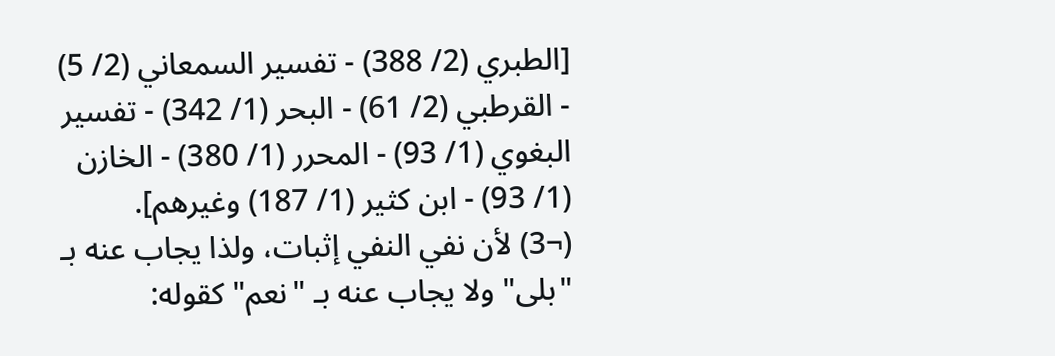[الطبري (2/ 388) - تفسير السمعاني (2/ 5) - القرطبي (2/ 61) - البحر (1/ 342) - تفسير البغوي (1/ 93) - المحرر (1/ 380) - الخازن (1/ 93) - ابن كثير (1/ 187) وغيرهم].
(¬3) لأن نفي النفي إثبات، ولذا يجاب عنه بـ "بلى" ولا يجاب عنه بـ "نعم" كقوله: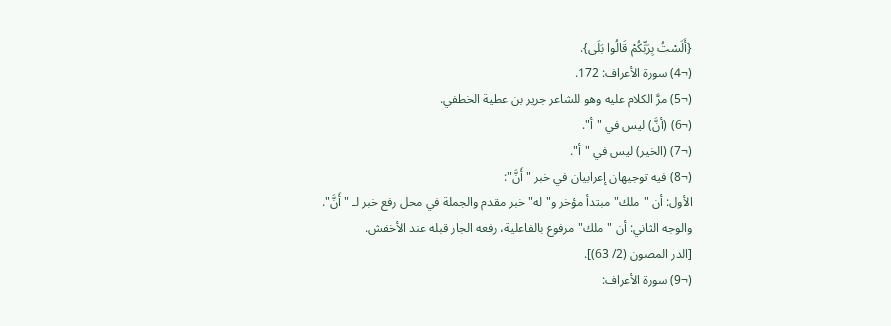{أَلَسْتُ بِرَبِّكُمْ قَالُوا بَلَى}.
(¬4) سورة الأعراف: 172.
(¬5) مرَّ الكلام عليه وهو للشاعر جرير بن عطية الخطفي.
(¬6) (أنَّ) ليس في "أ".
(¬7) (الخير) ليس في "أ".
(¬8) فيه توجيهان إعرابيان في خبر "أَنَّ":
الأول: أن "ملك" مبتدأ مؤخر و"له" خبر مقدم والجملة في محل رفع خبر لـ "أَنَّ".
والوجه الثاني: أن "ملك" مرفوع بالفاعلية، رفعه الجار قبله عند الأخفش.
[الدر المصون (2/ 63)].
(¬9) سورة الأعراف: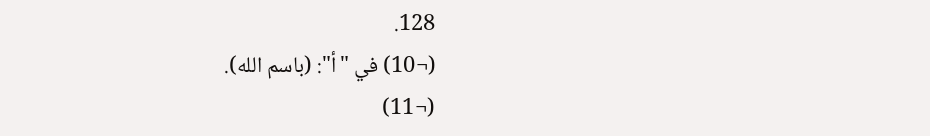128.
(¬10) في "أ": (باسم الله).
(¬11)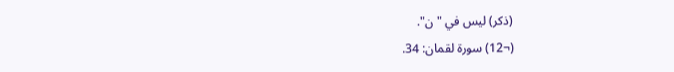(ذكر) ليس في "ن".
(¬12) سورة لقمان: 34.